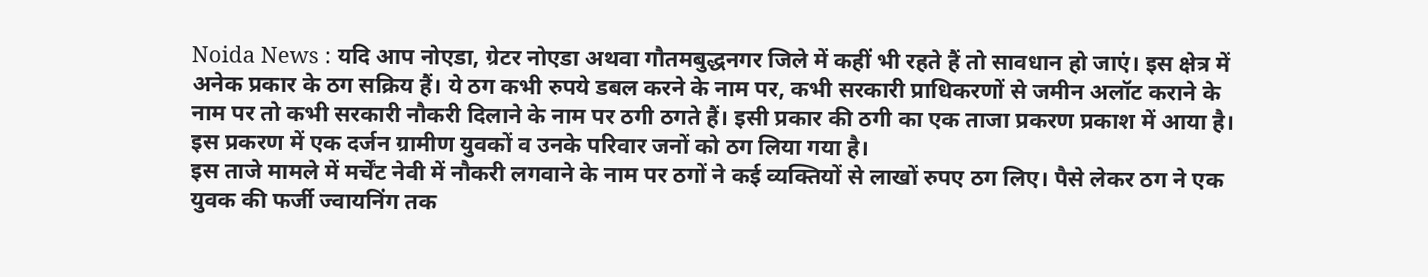Noida News : यदि आप नोएडा, ग्रेटर नोएडा अथवा गौतमबुद्धनगर जिले में कहीं भी रहते हैं तो सावधान हो जाएं। इस क्षेत्र में अनेक प्रकार के ठग सक्रिय हैं। ये ठग कभी रुपये डबल करने के नाम पर, कभी सरकारी प्राधिकरणों से जमीन अलॉट कराने के नाम पर तो कभी सरकारी नौकरी दिलाने के नाम पर ठगी ठगते हैं। इसी प्रकार की ठगी का एक ताजा प्रकरण प्रकाश में आया है। इस प्रकरण में एक दर्जन ग्रामीण युवकों व उनके परिवार जनों को ठग लिया गया है।
इस ताजे मामले में मर्चेंट नेवी में नौकरी लगवाने के नाम पर ठगों ने कई व्यक्तियों से लाखों रुपए ठग लिए। पैसे लेकर ठग ने एक युवक की फर्जी ज्वायनिंग तक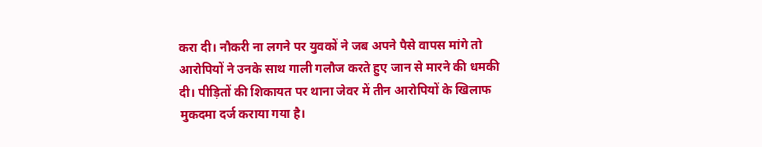करा दी। नौकरी ना लगने पर युवकों ने जब अपने पैसे वापस मांगे तो आरोपियों ने उनके साथ गाली गलौज करते हुए जान से मारने की धमकी दी। पीड़ितों की शिकायत पर थाना जेवर में तीन आरोपियों के खिलाफ मुकदमा दर्ज कराया गया है।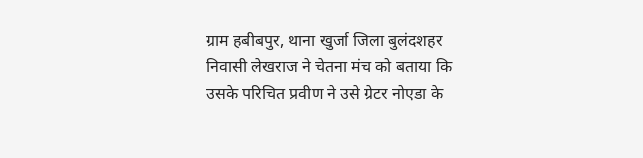ग्राम हबीबपुर, थाना खुर्जा जिला बुलंदशहर निवासी लेखराज ने चेतना मंच को बताया कि उसके परिचित प्रवीण ने उसे ग्रेटर नोएडा के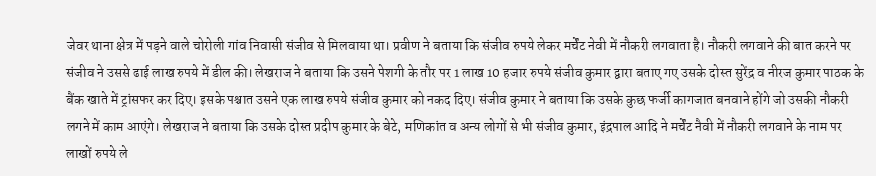जेवर थाना क्षेत्र में पड़ने वाले चोरोली गांव निवासी संजीव से मिलवाया था। प्रवीण ने बताया कि संजीव रुपये लेकर मर्चेंट नेवी में नौकरी लगवाता है। नौकरी लगवाने की बात करने पर संजीव ने उससे ढाई लाख रुपये में डील की। लेखराज ने बताया कि उसने पेशगी के तौर पर 1 लाख 10 हजार रुपये संजीव कुमार द्वारा बताए गए उसके दोस्त सुरेंद्र व नीरज कुमार पाठक के बैंक खाते में ट्रांसफर कर दिए। इसके पश्चात उसने एक लाख रुपये संजीव कुमार को नकद दिए। संजीव कुमार ने बताया कि उसके कुछ फर्जी कागजात बनवाने होंगे जो उसकी नौकरी लगने में काम आएंगे। लेखराज ने बताया कि उसके दोस्त प्रदीप कुमार के बेटे, मणिकांत व अन्य लोगों से भी संजीव कुमार, इंद्रपाल आदि ने मर्चेंट नैवी में नौकरी लगवाने के नाम पर लाखों रुपये ले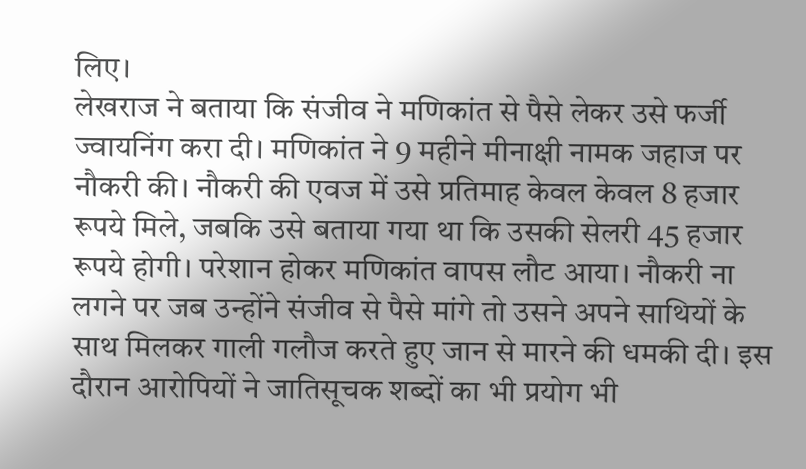लिए।
लेखराज ने बताया कि संजीव ने मणिकांत से पैसे लेकर उसे फर्जी ज्वायनिंग करा दी। मणिकांत ने 9 महीने मीनाक्षी नामक जहाज पर नौकरी की। नौकरी की एवज में उसे प्रतिमाह केवल केवल 8 हजार रूपये मिले, जबकि उसे बताया गया था कि उसकी सेलरी 45 हजार रूपये होगी। परेशान होकर मणिकांत वापस लौट आया। नौकरी ना लगने पर जब उन्होंने संजीव से पैसे मांगे तो उसने अपने साथियों के साथ मिलकर गाली गलौज करते हुए जान से मारने की धमकी दी। इस दौरान आरोपियों ने जातिसूचक शब्दों का भी प्रयोग भी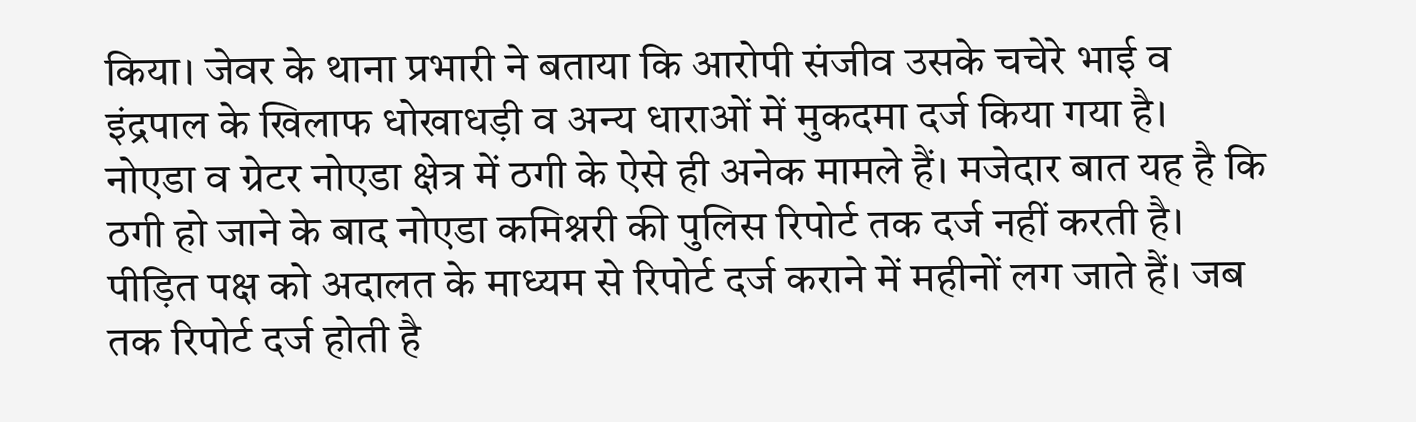किया। जेवर के थाना प्रभारी ने बताया कि आरोपी संजीव उसके चचेरे भाई व इंद्रपाल के खिलाफ धोखाधड़ी व अन्य धाराओं में मुकदमा दर्ज किया गया है।
नोएडा व ग्रेटर नोएडा क्षेत्र में ठगी के ऐसे ही अनेक मामले हैं। मजेदार बात यह है कि ठगी हो जाने के बाद नोएडा कमिश्नरी की पुलिस रिपोर्ट तक दर्ज नहीं करती है। पीड़ित पक्ष को अदालत के माध्यम से रिपोर्ट दर्ज कराने में महीनों लग जाते हैं। जब तक रिपोर्ट दर्ज होती है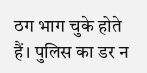ठग भाग चुके होते हैं। पुलिस का डर न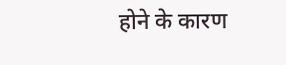होने के कारण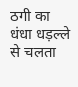ठगी का धंधा धड़ल्ले से चलता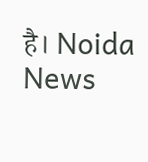है। Noida News